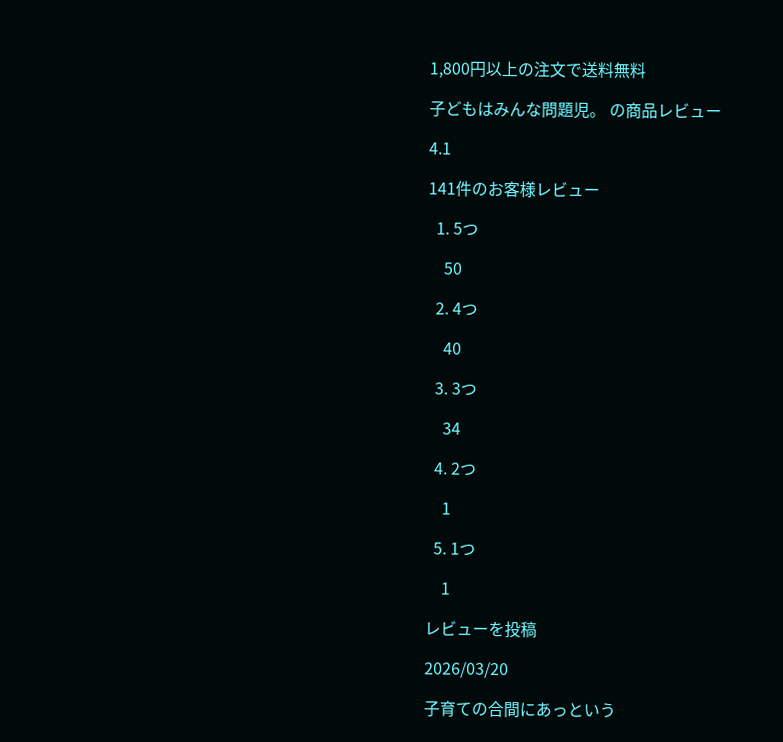1,800円以上の注文で送料無料

子どもはみんな問題児。 の商品レビュー

4.1

141件のお客様レビュー

  1. 5つ

    50

  2. 4つ

    40

  3. 3つ

    34

  4. 2つ

    1

  5. 1つ

    1

レビューを投稿

2026/03/20

子育ての合間にあっという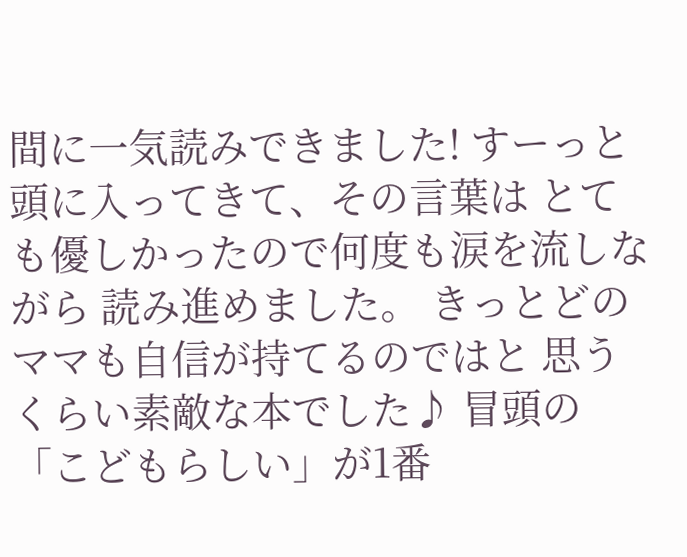間に一気読みできました! すーっと頭に入ってきて、その言葉は とても優しかったので何度も涙を流しながら 読み進めました。 きっとどのママも自信が持てるのではと 思うくらい素敵な本でした♪ 冒頭の「こどもらしい」が1番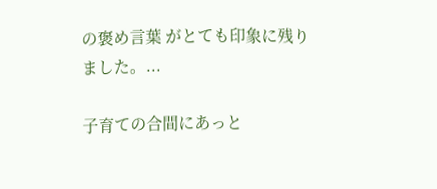の褒め言葉 がとても印象に残りました。...

子育ての合間にあっと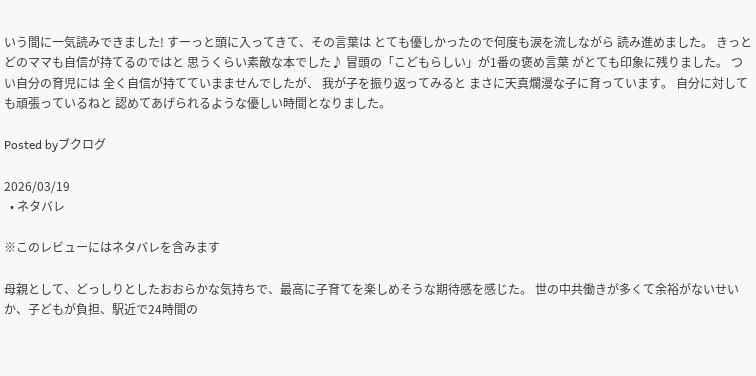いう間に一気読みできました! すーっと頭に入ってきて、その言葉は とても優しかったので何度も涙を流しながら 読み進めました。 きっとどのママも自信が持てるのではと 思うくらい素敵な本でした♪ 冒頭の「こどもらしい」が1番の褒め言葉 がとても印象に残りました。 つい自分の育児には 全く自信が持てていまませんでしたが、 我が子を振り返ってみると まさに天真爛漫な子に育っています。 自分に対しても頑張っているねと 認めてあげられるような優しい時間となりました。

Posted byブクログ

2026/03/19
  • ネタバレ

※このレビューにはネタバレを含みます

母親として、どっしりとしたおおらかな気持ちで、最高に子育てを楽しめそうな期待感を感じた。 世の中共働きが多くて余裕がないせいか、子どもが負担、駅近で24時間の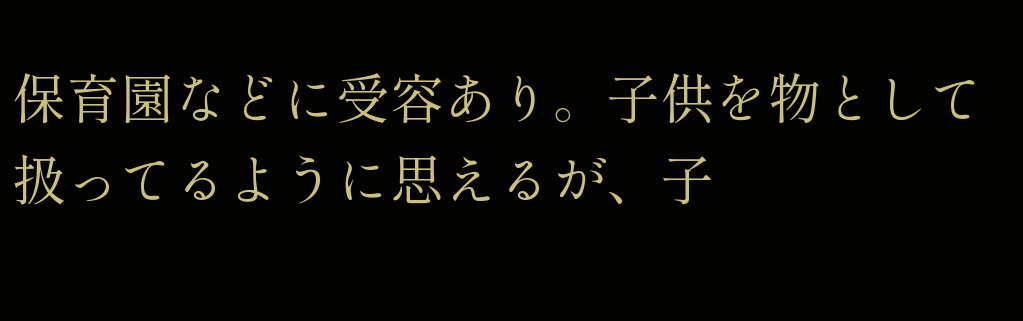保育園などに受容あり。子供を物として扱ってるように思えるが、子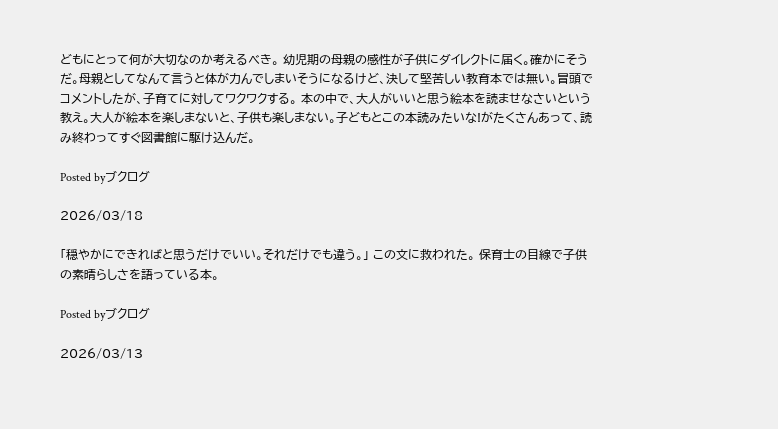どもにとって何が大切なのか考えるべき。 幼児期の母親の感性が子供にダイレクトに届く。確かにそうだ。母親としてなんて言うと体が力んでしまいそうになるけど、決して堅苦しい教育本では無い。冒頭でコメントしたが、子育てに対してワクワクする。 本の中で、大人がいいと思う絵本を読ませなさいという教え。大人が絵本を楽しまないと、子供も楽しまない。子どもとこの本読みたいな!がたくさんあって、読み終わってすぐ図書館に駆け込んだ。

Posted byブクログ

2026/03/18

「穏やかにできればと思うだけでいい。それだけでも違う。」 この文に救われた。 保育士の目線で子供の素晴らしさを語っている本。

Posted byブクログ

2026/03/13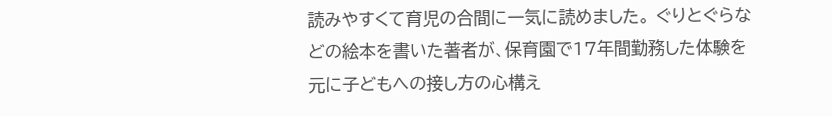読みやすくて育児の合間に一気に読めました。 ぐりとぐらなどの絵本を書いた著者が、保育園で17年間勤務した体験を元に子どもへの接し方の心構え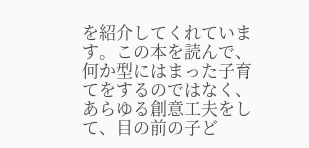を紹介してくれています。この本を読んで、何か型にはまった子育てをするのではなく、あらゆる創意工夫をして、目の前の子ど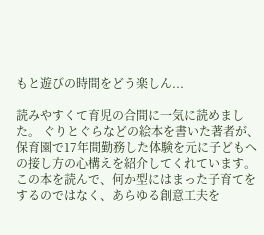もと遊びの時間をどう楽しん...

読みやすくて育児の合間に一気に読めました。 ぐりとぐらなどの絵本を書いた著者が、保育園で17年間勤務した体験を元に子どもへの接し方の心構えを紹介してくれています。この本を読んで、何か型にはまった子育てをするのではなく、あらゆる創意工夫を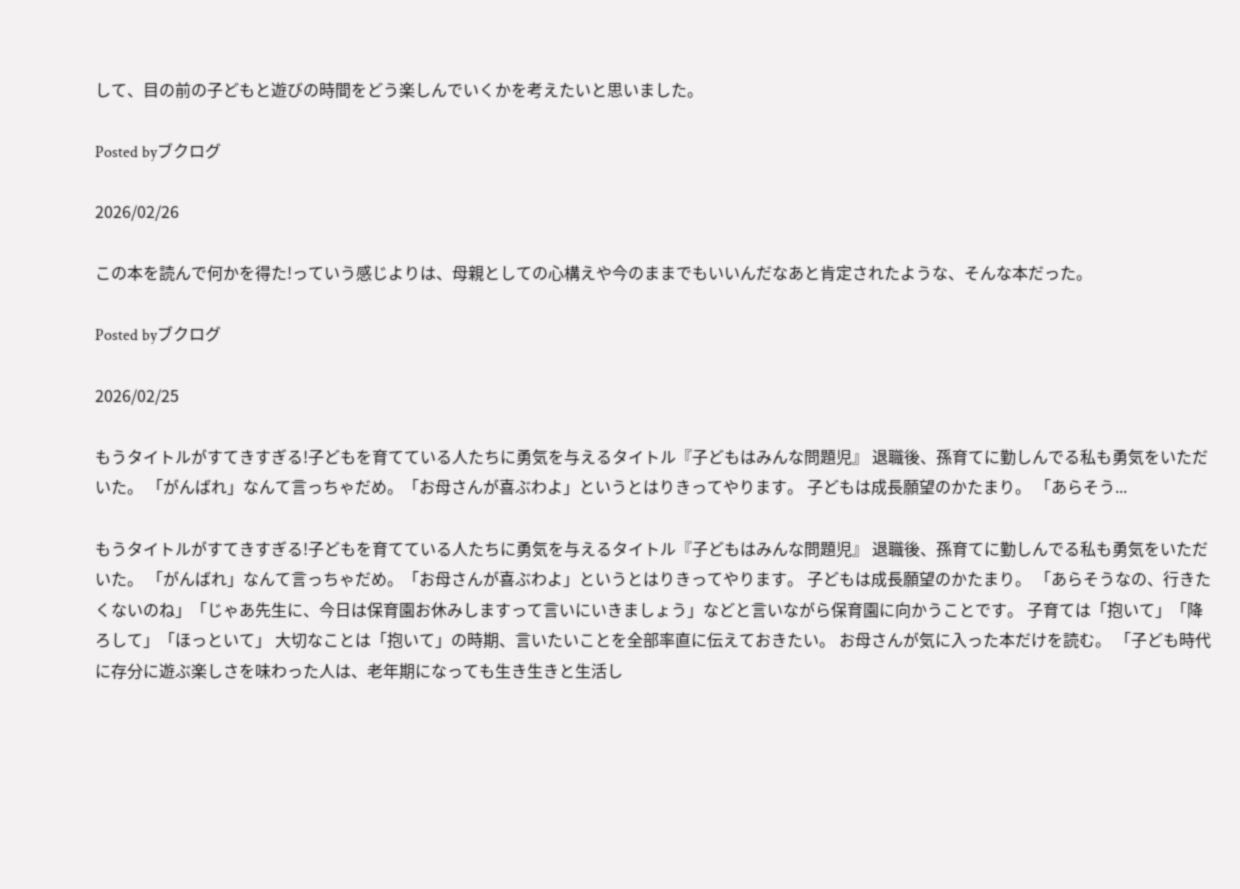して、目の前の子どもと遊びの時間をどう楽しんでいくかを考えたいと思いました。

Posted byブクログ

2026/02/26

この本を読んで何かを得た!っていう感じよりは、母親としての心構えや今のままでもいいんだなあと肯定されたような、そんな本だった。

Posted byブクログ

2026/02/25

もうタイトルがすてきすぎる!子どもを育てている人たちに勇気を与えるタイトル『子どもはみんな問題児』 退職後、孫育てに勤しんでる私も勇気をいただいた。 「がんばれ」なんて言っちゃだめ。「お母さんが喜ぶわよ」というとはりきってやります。 子どもは成長願望のかたまり。 「あらそう...

もうタイトルがすてきすぎる!子どもを育てている人たちに勇気を与えるタイトル『子どもはみんな問題児』 退職後、孫育てに勤しんでる私も勇気をいただいた。 「がんばれ」なんて言っちゃだめ。「お母さんが喜ぶわよ」というとはりきってやります。 子どもは成長願望のかたまり。 「あらそうなの、行きたくないのね」「じゃあ先生に、今日は保育園お休みしますって言いにいきましょう」などと言いながら保育園に向かうことです。 子育ては「抱いて」「降ろして」「ほっといて」 大切なことは「抱いて」の時期、言いたいことを全部率直に伝えておきたい。 お母さんが気に入った本だけを読む。 「子ども時代に存分に遊ぶ楽しさを味わった人は、老年期になっても生き生きと生活し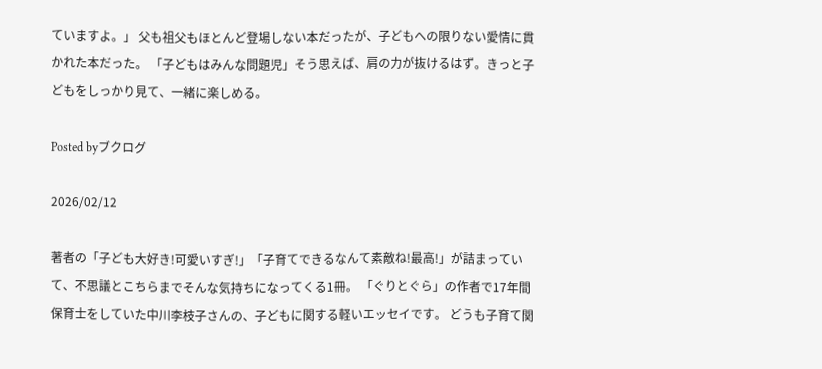ていますよ。」 父も祖父もほとんど登場しない本だったが、子どもへの限りない愛情に貫かれた本だった。 「子どもはみんな問題児」そう思えば、肩の力が抜けるはず。きっと子どもをしっかり見て、一緒に楽しめる。

Posted byブクログ

2026/02/12

著者の「子ども大好き!可愛いすぎ!」「子育てできるなんて素敵ね!最高!」が詰まっていて、不思議とこちらまでそんな気持ちになってくる1冊。 「ぐりとぐら」の作者で17年間保育士をしていた中川李枝子さんの、子どもに関する軽いエッセイです。 どうも子育て関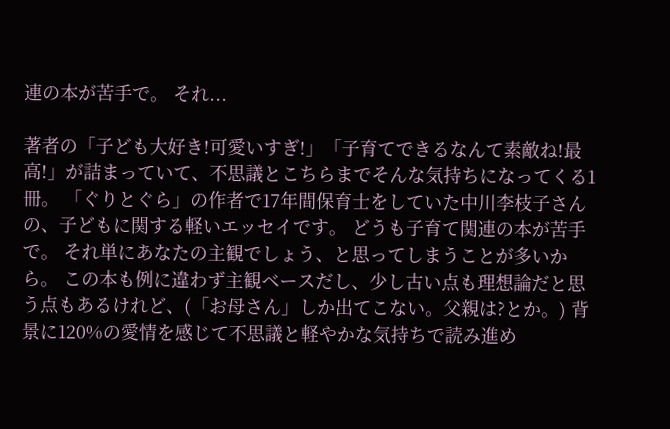連の本が苦手で。 それ...

著者の「子ども大好き!可愛いすぎ!」「子育てできるなんて素敵ね!最高!」が詰まっていて、不思議とこちらまでそんな気持ちになってくる1冊。 「ぐりとぐら」の作者で17年間保育士をしていた中川李枝子さんの、子どもに関する軽いエッセイです。 どうも子育て関連の本が苦手で。 それ単にあなたの主観でしょう、と思ってしまうことが多いから。 この本も例に違わず主観ベースだし、少し古い点も理想論だと思う点もあるけれど、(「お母さん」しか出てこない。父親は?とか。) 背景に120%の愛情を感じて不思議と軽やかな気持ちで読み進め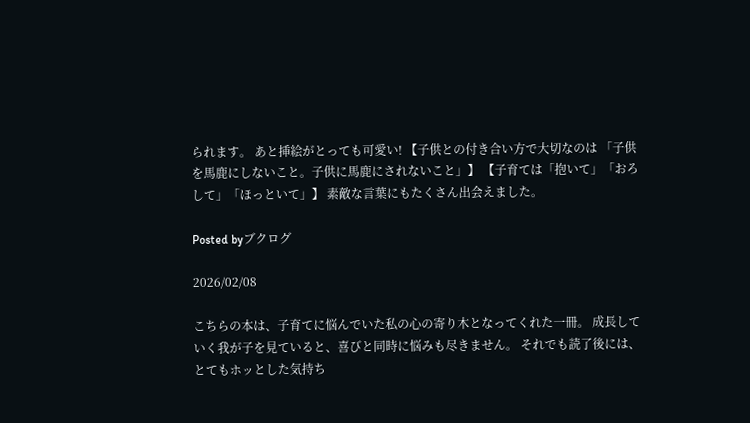られます。 あと挿絵がとっても可愛い! 【子供との付き合い方で大切なのは 「子供を馬鹿にしないこと。子供に馬鹿にされないこと」】 【子育ては「抱いて」「おろして」「ほっといて」】 素敵な言葉にもたくさん出会えました。

Posted byブクログ

2026/02/08

こちらの本は、子育てに悩んでいた私の心の寄り木となってくれた一冊。 成長していく我が子を見ていると、喜びと同時に悩みも尽きません。 それでも読了後には、とてもホッとした気持ち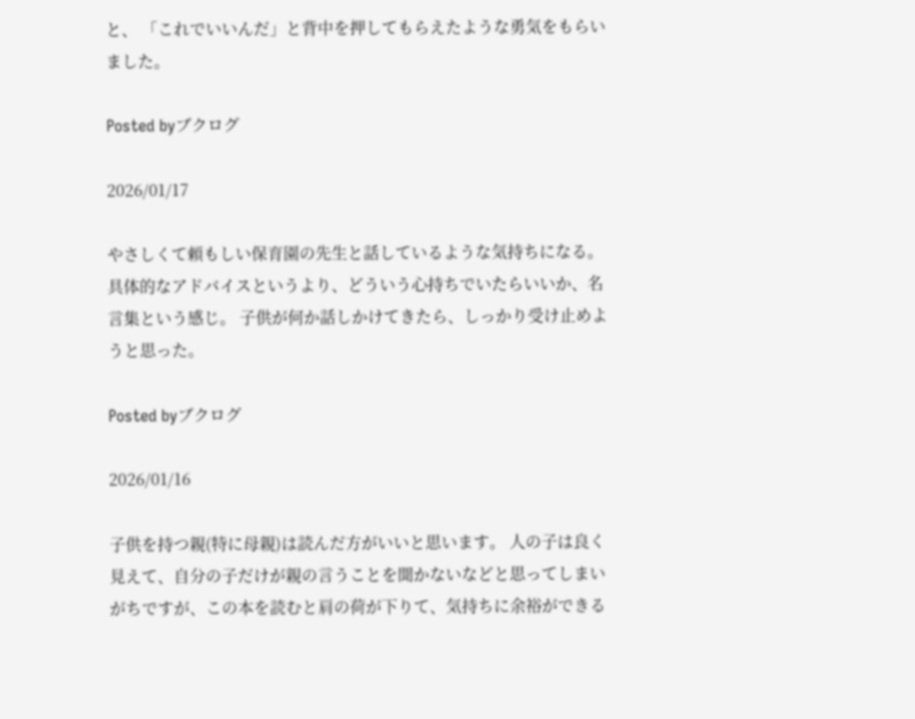と、 「これでいいんだ」と背中を押してもらえたような勇気をもらいました。

Posted byブクログ

2026/01/17

やさしくて頼もしい保育園の先生と話しているような気持ちになる。 具体的なアドバイスというより、どういう心持ちでいたらいいか、名言集という感じ。 子供が何か話しかけてきたら、しっかり受け止めようと思った。

Posted byブクログ

2026/01/16

子供を持つ親(特に母親)は読んだ方がいいと思います。 人の子は良く見えて、自分の子だけが親の言うことを聞かないなどと思ってしまいがちですが、この本を読むと肩の荷が下りて、気持ちに余裕ができる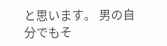と思います。 男の自分でもそ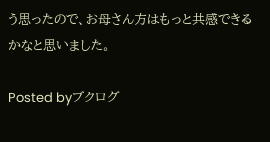う思ったので、お母さん方はもっと共感できるかなと思いました。

Posted byブクログ